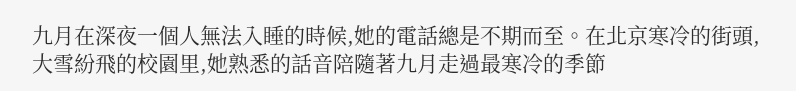九月在深夜一個人無法入睡的時候,她的電話總是不期而至。在北京寒冷的街頭,大雪紛飛的校園里,她熟悉的話音陪隨著九月走過最寒冷的季節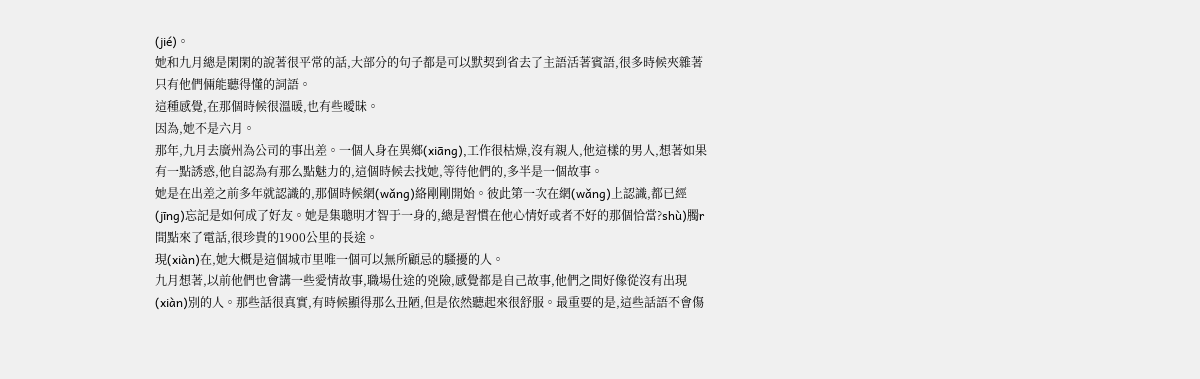(jié)。
她和九月總是閑閑的說著很平常的話,大部分的句子都是可以默契到省去了主語活著賓語,很多時候夾雜著只有他們倆能聽得懂的詞語。
這種感覺,在那個時候很溫暖,也有些曖昧。
因為,她不是六月。
那年,九月去廣州為公司的事出差。一個人身在異鄉(xiāng),工作很枯燥,沒有親人,他這樣的男人,想著如果有一點誘惑,他自認為有那么點魅力的,這個時候去找她,等待他們的,多半是一個故事。
她是在出差之前多年就認識的,那個時候網(wǎng)絡剛剛開始。彼此第一次在網(wǎng)上認識,都已經(jīng)忘記是如何成了好友。她是集聰明才智于一身的,總是習慣在他心情好或者不好的那個恰當?shù)臅r間點來了電話,很珍貴的1900公里的長途。
現(xiàn)在,她大概是這個城市里唯一個可以無所顧忌的騷擾的人。
九月想著,以前他們也會講一些愛情故事,職場仕途的兇險,感覺都是自己故事,他們之間好像從沒有出現(xiàn)別的人。那些話很真實,有時候顯得那么丑陋,但是依然聽起來很舒服。最重要的是,這些話語不會傷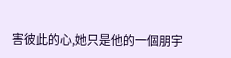害彼此的心,她只是他的一個朋宇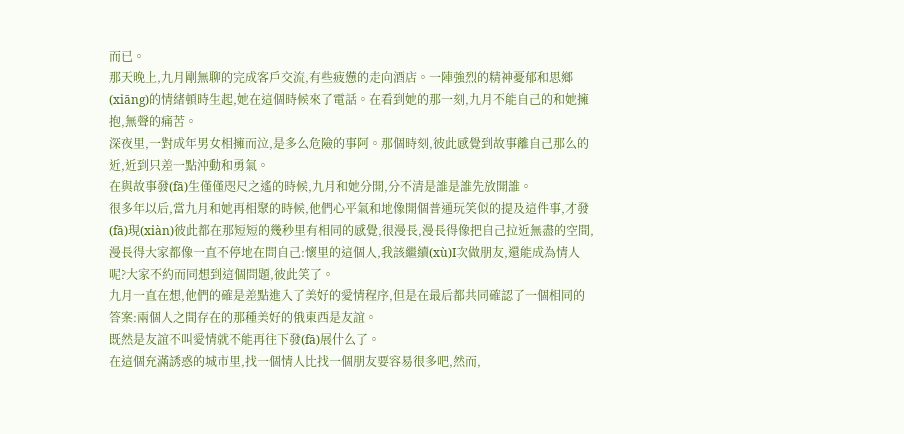而已。
那天晚上,九月剛無聊的完成客戶交流,有些疲憊的走向酒店。一陣強烈的精神憂郁和思鄉(xiāng)的情緒頓時生起,她在這個時候來了電話。在看到她的那一刻,九月不能自己的和她擁抱,無聲的痛苦。
深夜里,一對成年男女相擁而泣,是多么危險的事阿。那個時刻,彼此感覺到故事離自己那么的近,近到只差一點沖動和勇氣。
在與故事發(fā)生僅僅咫尺之遙的時候,九月和她分開,分不清是誰是誰先放開誰。
很多年以后,當九月和她再相聚的時候,他們心平氣和地像開個普通玩笑似的提及這件事,才發(fā)現(xiàn)彼此都在那短短的幾秒里有相同的感覺,很漫長,漫長得像把自己拉近無盡的空間,漫長得大家都像一直不停地在問自己:懷里的這個人,我該繼續(xù)I次做朋友,還能成為情人呢?大家不約而同想到這個問題,彼此笑了。
九月一直在想,他們的確是差點進入了美好的愛情程序,但是在最后都共同確認了一個相同的答案:兩個人之間存在的那種美好的俄東西是友誼。
既然是友誼不叫愛情就不能再往下發(fā)展什么了。
在這個充滿誘惑的城市里,找一個情人比找一個朋友要容易很多吧,然而,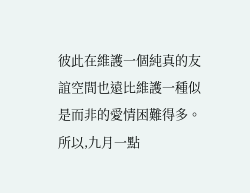彼此在維護一個純真的友誼空間也遠比維護一種似是而非的愛情困難得多。
所以,九月一點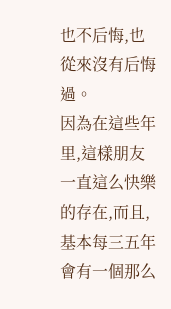也不后悔,也從來沒有后悔過。
因為在這些年里,這樣朋友一直這么快樂的存在,而且,基本每三五年會有一個那么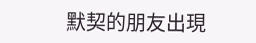默契的朋友出現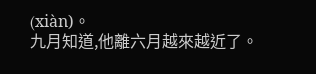(xiàn)。
九月知道,他離六月越來越近了。